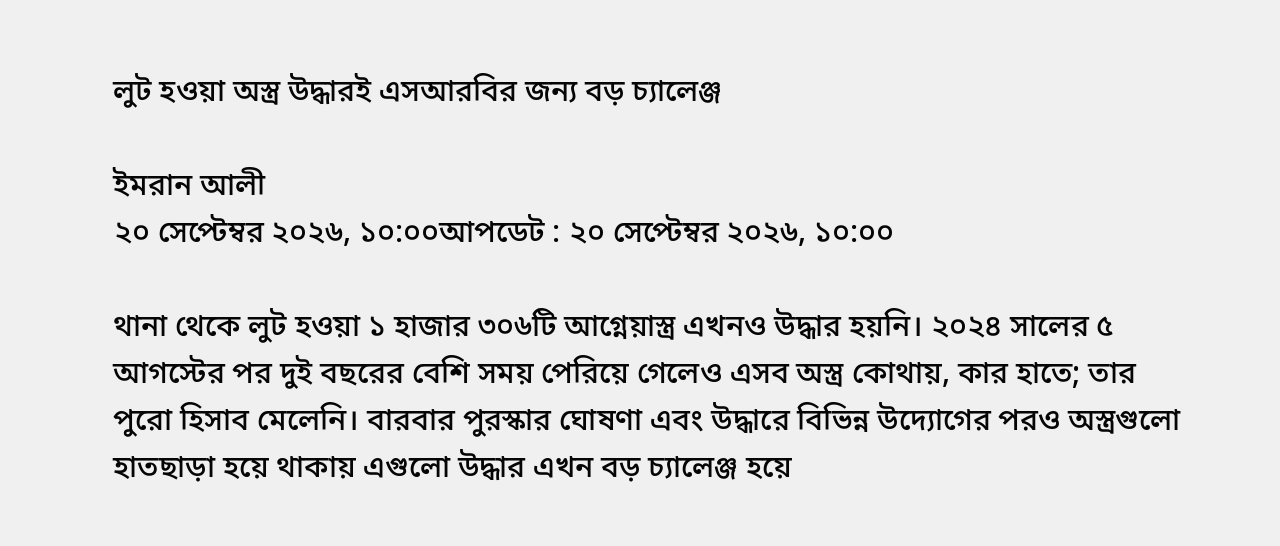লুট হওয়া অস্ত্র উদ্ধারই এসআরবির জন্য বড় চ্যালেঞ্জ

ইমরান আলী
২০ সেপ্টেম্বর ২০২৬, ১০:০০আপডেট : ২০ সেপ্টেম্বর ২০২৬, ১০:০০

থানা থেকে লুট হওয়া ১ হাজার ৩০৬টি আগ্নেয়াস্ত্র এখনও উদ্ধার হয়নি। ২০২৪ সালের ৫ আগস্টের পর দুই বছরের বেশি সময় পেরিয়ে গেলেও এসব অস্ত্র কোথায়, কার হাতে; তার পুরো হিসাব মেলেনি। বারবার পুরস্কার ঘোষণা এবং উদ্ধারে বিভিন্ন উদ্যোগের পরও অস্ত্রগুলো হাতছাড়া হয়ে থাকায় এগুলো উদ্ধার এখন বড় চ্যালেঞ্জ হয়ে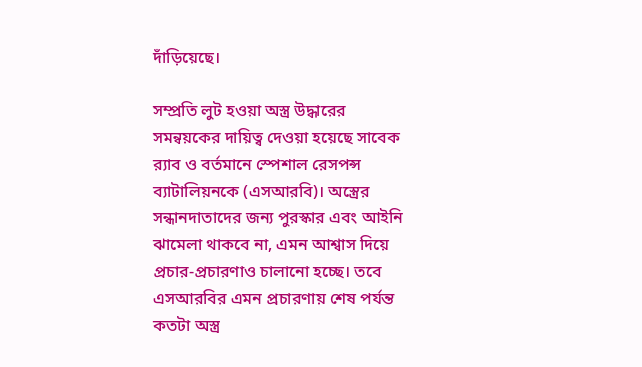দাঁড়িয়েছে।

সম্প্রতি লুট হওয়া অস্ত্র উদ্ধারের সমন্বয়কের দায়িত্ব দেওয়া হয়েছে সাবেক র‌্যাব ও বর্তমানে স্পেশাল রেসপন্স ব্যাটালিয়নকে (এসআরবি)। অস্ত্রের সন্ধানদাতাদের জন্য পুরস্কার এবং আইনি ঝামেলা থাকবে না, এমন আশ্বাস দিয়ে প্রচার-প্রচারণাও চালানো হচ্ছে। তবে এসআরবির এমন প্রচারণায় শেষ পর্যন্ত কতটা অস্ত্র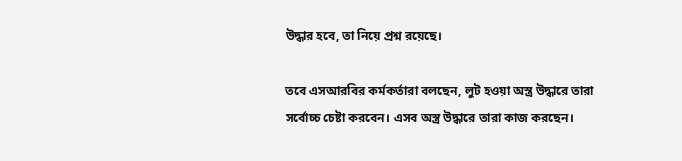উদ্ধার হবে, তা নিয়ে প্রশ্ন রয়েছে।

তবে এসআরবির কর্মকর্তারা বলছেন, লুট হওয়া অস্ত্র উদ্ধারে তারা সর্বোচ্চ চেষ্টা করবেন। এসব অস্ত্র উদ্ধারে তারা কাজ করছেন।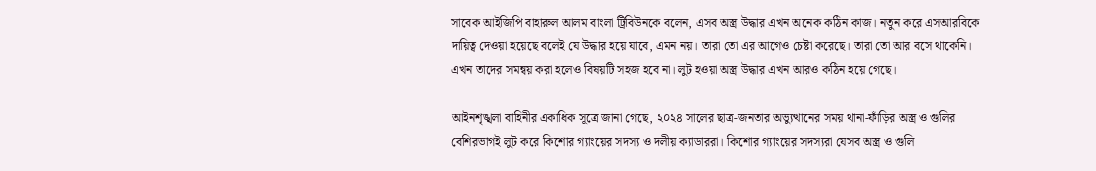সাবেক আইজিপি বাহারুল আলম বাংলা ট্রিবিউনকে বলেন, এসব অস্ত্র উদ্ধার এখন অনেক কঠিন কাজ। নতুন করে এসআরবিকে দায়িত্ব দেওয়া হয়েছে বলেই যে উদ্ধার হয়ে যাবে, এমন নয়। তারা তো এর আগেও চেষ্টা করেছে। তারা তো আর বসে থাকেনি। এখন তাদের সমন্বয় করা হলেও বিষয়টি সহজ হবে না। লুট হওয়া অস্ত্র উদ্ধার এখন আরও কঠিন হয়ে গেছে।

আইনশৃঙ্খলা বাহিনীর একাধিক সূত্রে জানা গেছে, ২০২৪ সালের ছাত্র-জনতার অভ্যুত্থানের সময় থানা-ফাঁড়ির অস্ত্র ও গুলির বেশিরভাগই লুট করে কিশোর গ্যাংয়ের সদস্য ও দলীয় ক্যাডাররা। কিশোর গ্যাংয়ের সদস্যরা যেসব অস্ত্র ও গুলি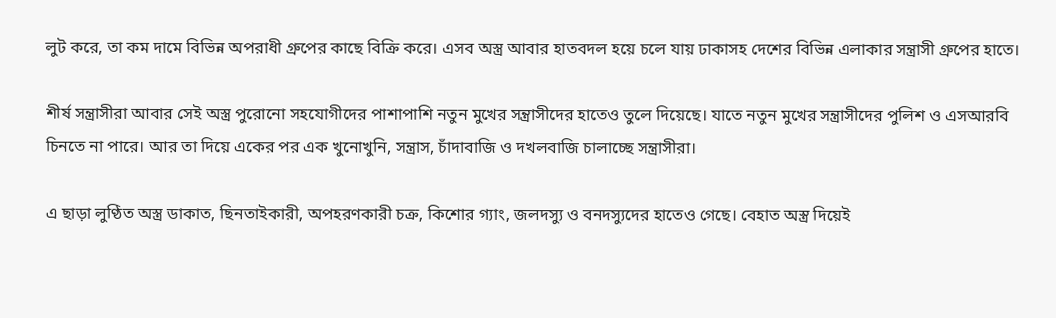লুট করে, তা কম দামে বিভিন্ন অপরাধী গ্রুপের কাছে বিক্রি করে। এসব অস্ত্র আবার হাতবদল হয়ে চলে যায় ঢাকাসহ দেশের বিভিন্ন এলাকার সন্ত্রাসী গ্রুপের হাতে।

শীর্ষ সন্ত্রাসীরা আবার সেই অস্ত্র পুরোনো সহযোগীদের পাশাপাশি নতুন মুখের সন্ত্রাসীদের হাতেও তুলে দিয়েছে। যাতে নতুন মুখের সন্ত্রাসীদের পুলিশ ও এসআরবি চিনতে না পারে। আর তা দিয়ে একের পর এক খুনোখুনি, সন্ত্রাস, চাঁদাবাজি ও দখলবাজি চালাচ্ছে সন্ত্রাসীরা।

এ ছাড়া লুণ্ঠিত অস্ত্র ডাকাত, ছিনতাইকারী, অপহরণকারী চক্র, কিশোর গ্যাং, জলদস্যু ও বনদস্যুদের হাতেও গেছে। বেহাত অস্ত্র দিয়েই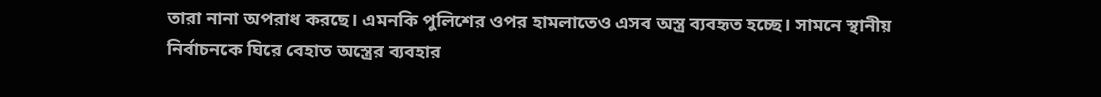তারা নানা অপরাধ করছে। এমনকি পুলিশের ওপর হামলাতেও এসব অস্ত্র ব্যবহৃত হচ্ছে। সামনে স্থানীয় নির্বাচনকে ঘিরে বেহাত অস্ত্রের ব্যবহার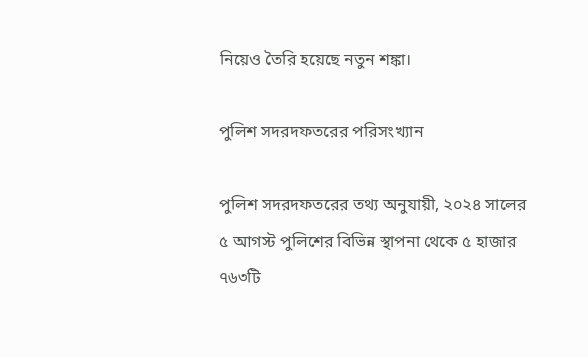নিয়েও তৈরি হয়েছে নতুন শঙ্কা।

পুলিশ সদরদফতরের পরিসংখ্যান

পুলিশ সদরদফতরের তথ্য অনুযায়ী, ২০২৪ সালের ৫ আগস্ট পুলিশের বিভিন্ন স্থাপনা থেকে ৫ হাজার ৭৬৩টি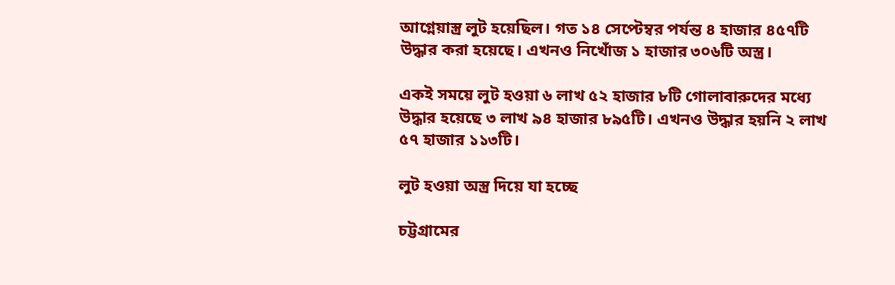আগ্নেয়াস্ত্র লুট হয়েছিল। গত ১৪ সেপ্টেম্বর পর্যন্ত ৪ হাজার ৪৫৭টি উদ্ধার করা হয়েছে। এখনও নিখোঁজ ১ হাজার ৩০৬টি অস্ত্র।

একই সময়ে লুট হওয়া ৬ লাখ ৫২ হাজার ৮টি গোলাবারুদের মধ্যে উদ্ধার হয়েছে ৩ লাখ ৯৪ হাজার ৮৯৫টি। এখনও উদ্ধার হয়নি ২ লাখ ৫৭ হাজার ১১৩টি।

লুট হওয়া অস্ত্র দিয়ে যা হচ্ছে

চট্টগ্রামের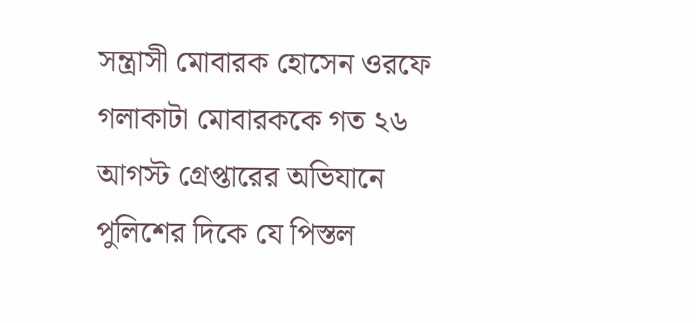সন্ত্রাসী মোবারক হোসেন ওরফে গলাকাটা মোবারককে গত ২৬ আগস্ট গ্রেপ্তারের অভিযানে পুলিশের দিকে যে পিস্তল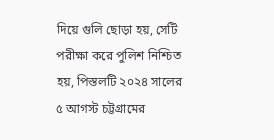দিয়ে গুলি ছোড়া হয়, সেটি পরীক্ষা করে পুলিশ নিশ্চিত হয়, পিস্তলটি ২০২৪ সালের ৫ আগস্ট চট্টগ্রামের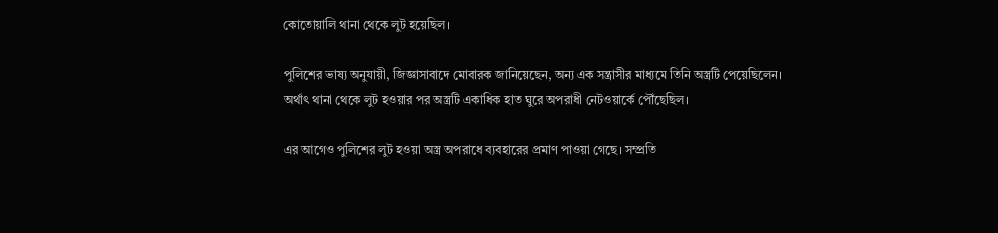কোতোয়ালি থানা থেকে লুট হয়েছিল।

পুলিশের ভাষ্য অনুযায়ী, জিজ্ঞাসাবাদে মোবারক জানিয়েছেন, অন্য এক সন্ত্রাসীর মাধ্যমে তিনি অস্ত্রটি পেয়েছিলেন। অর্থাৎ থানা থেকে লুট হওয়ার পর অস্ত্রটি একাধিক হাত ঘুরে অপরাধী নেটওয়ার্কে পৌঁছেছিল।

এর আগেও পুলিশের লুট হওয়া অস্ত্র অপরাধে ব্যবহারের প্রমাণ পাওয়া গেছে। সম্প্রতি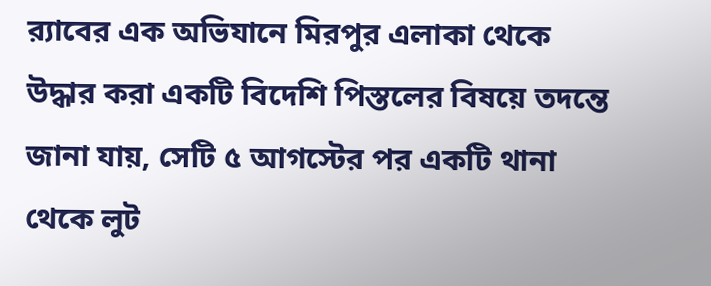র‌্যাবের এক অভিযানে মিরপুর এলাকা থেকে উদ্ধার করা একটি বিদেশি পিস্তলের বিষয়ে তদন্তে জানা যায়, সেটি ৫ আগস্টের পর একটি থানা থেকে লুট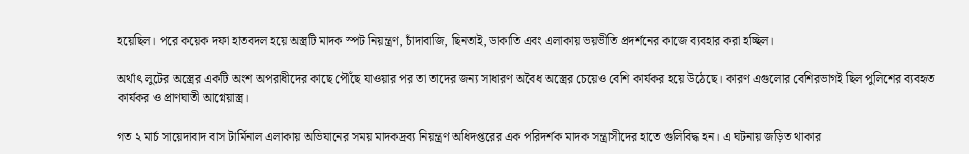হয়েছিল। পরে কয়েক দফা হাতবদল হয়ে অস্ত্রটি মাদক স্পট নিয়ন্ত্রণ, চাঁদাবাজি, ছিনতাই, ডাকাতি এবং এলাকায় ভয়ভীতি প্রদর্শনের কাজে ব্যবহার করা হচ্ছিল।

অর্থাৎ লুটের অস্ত্রের একটি অংশ অপরাধীদের কাছে পৌঁছে যাওয়ার পর তা তাদের জন্য সাধারণ অবৈধ অস্ত্রের চেয়েও বেশি কার্যকর হয়ে উঠেছে। কারণ এগুলোর বেশিরভাগই ছিল পুলিশের ব্যবহৃত কার্যকর ও প্রাণঘাতী আগ্নেয়াস্ত্র।

গত ২ মার্চ সায়েদাবাদ বাস টার্মিনাল এলাকায় অভিযানের সময় মাদকদ্রব্য নিয়ন্ত্রণ অধিদপ্তরের এক পরিদর্শক মাদক সন্ত্রাসীদের হাতে গুলিবিদ্ধ হন। এ ঘটনায় জড়িত থাকার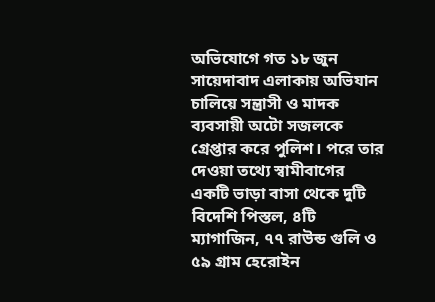অভিযোগে গত ১৮ জুন সায়েদাবাদ এলাকায় অভিযান চালিয়ে সন্ত্রাসী ও মাদক ব্যবসায়ী অটো সজলকে গ্রেপ্তার করে পুলিশ। পরে তার দেওয়া তথ্যে স্বামীবাগের একটি ভাড়া বাসা থেকে দুটি বিদেশি পিস্তল, ৪টি ম্যাগাজিন, ৭৭ রাউন্ড গুলি ও ৫৯ গ্রাম হেরোইন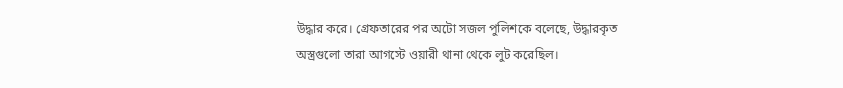উদ্ধার করে। গ্রেফতারের পর অটো সজল পুলিশকে বলেছে, উদ্ধারকৃত অস্ত্রগুলো তারা আগস্টে ওয়ারী থানা থেকে লুট করেছিল।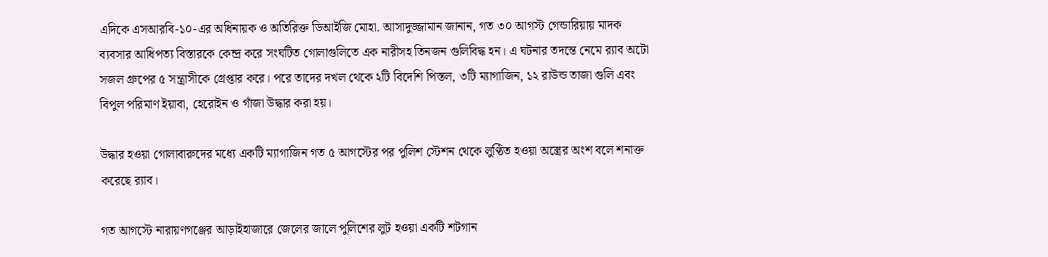এদিকে এসআরবি-১০-এর অধিনায়ক ও অতিরিক্ত ডিআইজি মোহা. আসাদুজ্জামান জানান, গত ৩০ আগস্ট গেন্ডারিয়ায় মাদক ব্যবসার আধিপত্য বিস্তারকে কেন্দ্র করে সংঘটিত গোলাগুলিতে এক নারীসহ তিনজন গুলিবিদ্ধ হন। এ ঘটনার তদন্তে নেমে র‌্যাব অটো সজল গ্রুপের ৫ সন্ত্রাসীকে গ্রেপ্তার করে। পরে তাদের দখল থেকে ২টি বিদেশি পিস্তল, ৩টি ম্যাগাজিন, ১২ রাউন্ড তাজা গুলি এবং বিপুল পরিমাণ ইয়াবা, হেরোইন ও গাঁজা উদ্ধার করা হয়।

উদ্ধার হওয়া গোলাবারুদের মধ্যে একটি ম্যাগাজিন গত ৫ আগস্টের পর পুলিশ স্টেশন থেকে লুণ্ঠিত হওয়া অস্ত্রের অংশ বলে শনাক্ত করেছে র‌্যাব।

গত আগস্টে নারায়ণগঞ্জের আড়াইহাজারে জেলের জালে পুলিশের লুট হওয়া একটি শটগান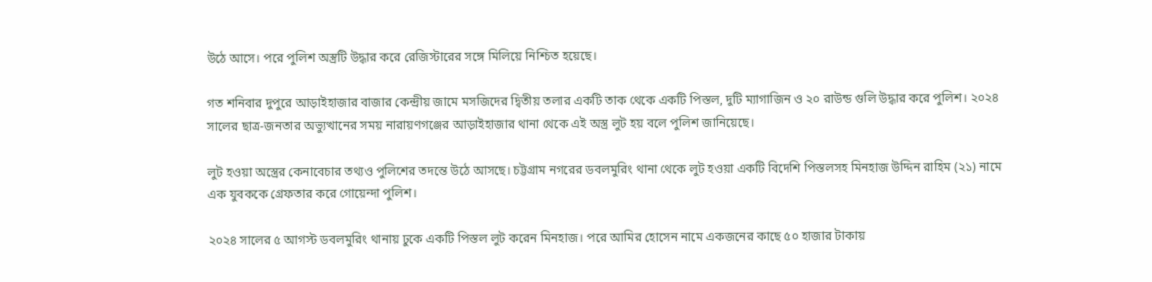উঠে আসে। পরে পুলিশ অস্ত্রটি উদ্ধার করে রেজিস্টারের সঙ্গে মিলিয়ে নিশ্চিত হয়েছে।

গত শনিবার দুপুরে আড়াইহাজার বাজার কেন্দ্রীয় জামে মসজিদের দ্বিতীয় তলার একটি তাক থেকে একটি পিস্তল, দুটি ম্যাগাজিন ও ২০ রাউন্ড গুলি উদ্ধার করে পুলিশ। ২০২৪ সালের ছাত্র-জনতার অভ্যুত্থানের সময় নারায়ণগঞ্জের আড়াইহাজার থানা থেকে এই অস্ত্র লুট হয় বলে পুলিশ জানিয়েছে।

লুট হওয়া অস্ত্রের কেনাবেচার তথ্যও পুলিশের তদন্তে উঠে আসছে। চট্টগ্রাম নগরের ডবলমুরিং থানা থেকে লুট হওয়া একটি বিদেশি পিস্তলসহ মিনহাজ উদ্দিন রাহিম (২১) নামে এক যুবককে গ্রেফতার করে গোয়েন্দা পুলিশ।

২০২৪ সালের ৫ আগস্ট ডবলমুরিং থানায় ঢুকে একটি পিস্তল লুট করেন মিনহাজ। পরে আমির হোসেন নামে একজনের কাছে ৫০ হাজার টাকায়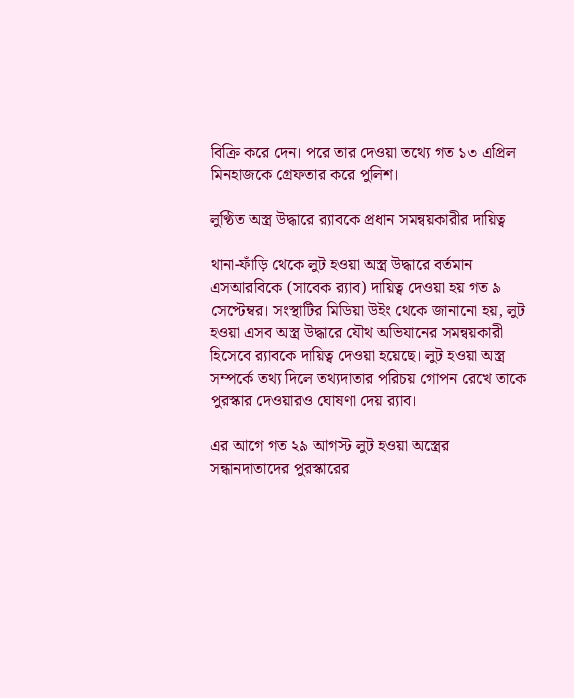বিক্রি করে দেন। পরে তার দেওয়া তথ্যে গত ১৩ এপ্রিল মিনহাজকে গ্রেফতার করে পুলিশ।

লুণ্ঠিত অস্ত্র উদ্ধারে র‌্যাবকে প্রধান সমন্বয়কারীর দায়িত্ব

থানা-ফাঁড়ি থেকে লুট হওয়া অস্ত্র উদ্ধারে বর্তমান এসআরবিকে (সাবেক র‌্যাব) দায়িত্ব দেওয়া হয় গত ৯ সেপ্টেম্বর। সংস্থাটির মিডিয়া উইং থেকে জানানো হয়, লুট হওয়া এসব অস্ত্র উদ্ধারে যৌথ অভিযানের সমন্বয়কারী হিসেবে র‌্যাবকে দায়িত্ব দেওয়া হয়েছে। লুট হওয়া অস্ত্র সম্পর্কে তথ্য দিলে তথ্যদাতার পরিচয় গোপন রেখে তাকে পুরস্কার দেওয়ারও ঘোষণা দেয় র‌্যাব।

এর আগে গত ২৯ আগস্ট লুট হওয়া অস্ত্রের সন্ধানদাতাদের পুরস্কারের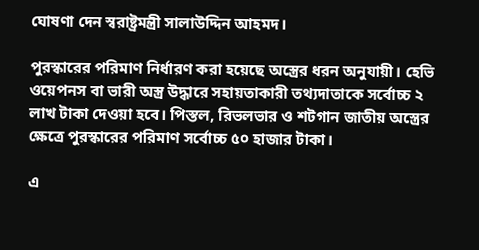ঘোষণা দেন স্বরাষ্ট্রমন্ত্রী সালাউদ্দিন আহমদ।

পুরস্কারের পরিমাণ নির্ধারণ করা হয়েছে অস্ত্রের ধরন অনুযায়ী। হেভি ওয়েপনস বা ভারী অস্ত্র উদ্ধারে সহায়তাকারী তথ্যদাতাকে সর্বোচ্চ ২ লাখ টাকা দেওয়া হবে। পিস্তল, রিভলভার ও শটগান জাতীয় অস্ত্রের ক্ষেত্রে পুরস্কারের পরিমাণ সর্বোচ্চ ৫০ হাজার টাকা।

এ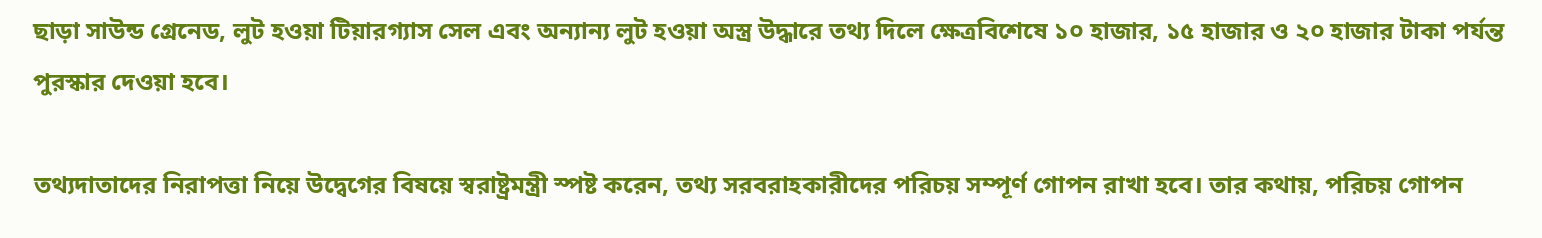ছাড়া সাউন্ড গ্রেনেড, লুট হওয়া টিয়ারগ্যাস সেল এবং অন্যান্য লুট হওয়া অস্ত্র উদ্ধারে তথ্য দিলে ক্ষেত্রবিশেষে ১০ হাজার, ১৫ হাজার ও ২০ হাজার টাকা পর্যন্ত পুরস্কার দেওয়া হবে।

তথ্যদাতাদের নিরাপত্তা নিয়ে উদ্বেগের বিষয়ে স্বরাষ্ট্রমন্ত্রী স্পষ্ট করেন, তথ্য সরবরাহকারীদের পরিচয় সম্পূর্ণ গোপন রাখা হবে। তার কথায়, পরিচয় গোপন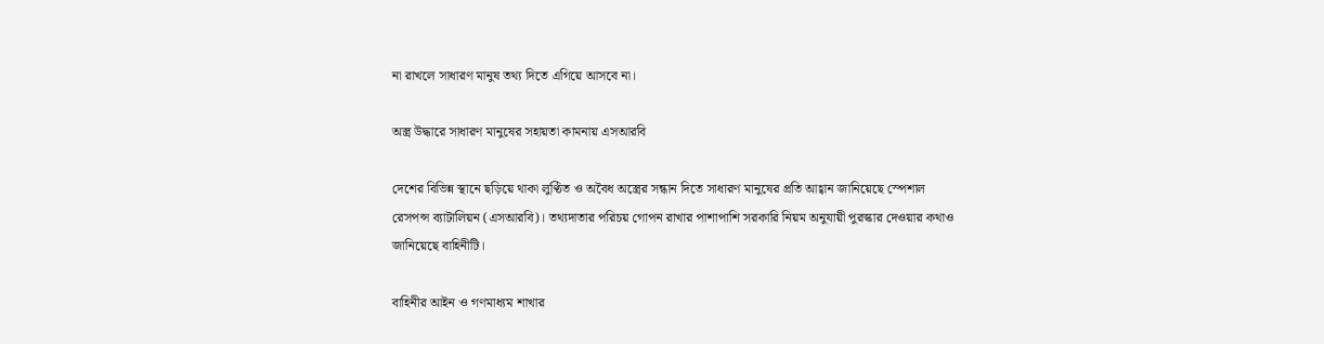না রাখলে সাধারণ মানুষ তথ্য দিতে এগিয়ে আসবে না।

অস্ত্র উদ্ধারে সাধারণ মানুষের সহায়তা কামনায় এসআরবি

দেশের বিভিন্ন স্থানে ছড়িয়ে থাকা লুণ্ঠিত ও অবৈধ অস্ত্রের সন্ধান দিতে সাধারণ মানুষের প্রতি আহ্বান জানিয়েছে স্পেশাল রেসপন্স ব্যাটালিয়ন (এসআরবি)। তথ্যদাতার পরিচয় গোপন রাখার পাশাপাশি সরকারি নিয়ম অনুযায়ী পুরস্কার দেওয়ার কথাও জানিয়েছে বাহিনীটি।

বাহিনীর আইন ও গণমাধ্যম শাখার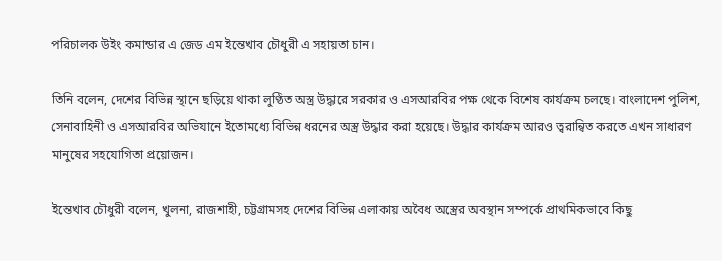পরিচালক উইং কমান্ডার এ জেড এম ইন্তেখাব চৌধুরী এ সহায়তা চান।

তিনি বলেন, দেশের বিভিন্ন স্থানে ছড়িয়ে থাকা লুণ্ঠিত অস্ত্র উদ্ধারে সরকার ও এসআরবির পক্ষ থেকে বিশেষ কার্যক্রম চলছে। বাংলাদেশ পুলিশ, সেনাবাহিনী ও এসআরবির অভিযানে ইতোমধ্যে বিভিন্ন ধরনের অস্ত্র উদ্ধার করা হয়েছে। উদ্ধার কার্যক্রম আরও ত্বরান্বিত করতে এখন সাধারণ মানুষের সহযোগিতা প্রয়োজন।

ইন্তেখাব চৌধুরী বলেন, খুলনা, রাজশাহী, চট্টগ্রামসহ দেশের বিভিন্ন এলাকায় অবৈধ অস্ত্রের অবস্থান সম্পর্কে প্রাথমিকভাবে কিছু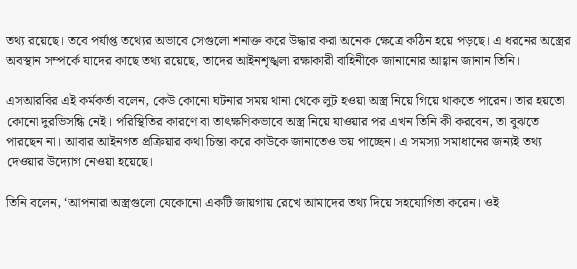তথ্য রয়েছে। তবে পর্যাপ্ত তথ্যের অভাবে সেগুলো শনাক্ত করে উদ্ধার করা অনেক ক্ষেত্রে কঠিন হয়ে পড়ছে। এ ধরনের অস্ত্রের অবস্থান সম্পর্কে যাদের কাছে তথ্য রয়েছে, তাদের আইনশৃঙ্খলা রক্ষাকারী বাহিনীকে জানানোর আহ্বান জানান তিনি।

এসআরবির এই কর্মকর্তা বলেন, কেউ কোনো ঘটনার সময় থানা থেকে লুট হওয়া অস্ত্র নিয়ে গিয়ে থাকতে পারেন। তার হয়তো কোনো দুরভিসন্ধি নেই। পরিস্থিতির কারণে বা তাৎক্ষণিকভাবে অস্ত্র নিয়ে যাওয়ার পর এখন তিনি কী করবেন, তা বুঝতে পারছেন না। আবার আইনগত প্রক্রিয়ার কথা চিন্তা করে কাউকে জানাতেও ভয় পাচ্ছেন। এ সমস্যা সমাধানের জন্যই তথ্য দেওয়ার উদ্যোগ নেওয়া হয়েছে।

তিনি বলেন, ‘আপনারা অস্ত্রগুলো যেকোনো একটি জায়গায় রেখে আমাদের তথ্য দিয়ে সহযোগিতা করেন। ওই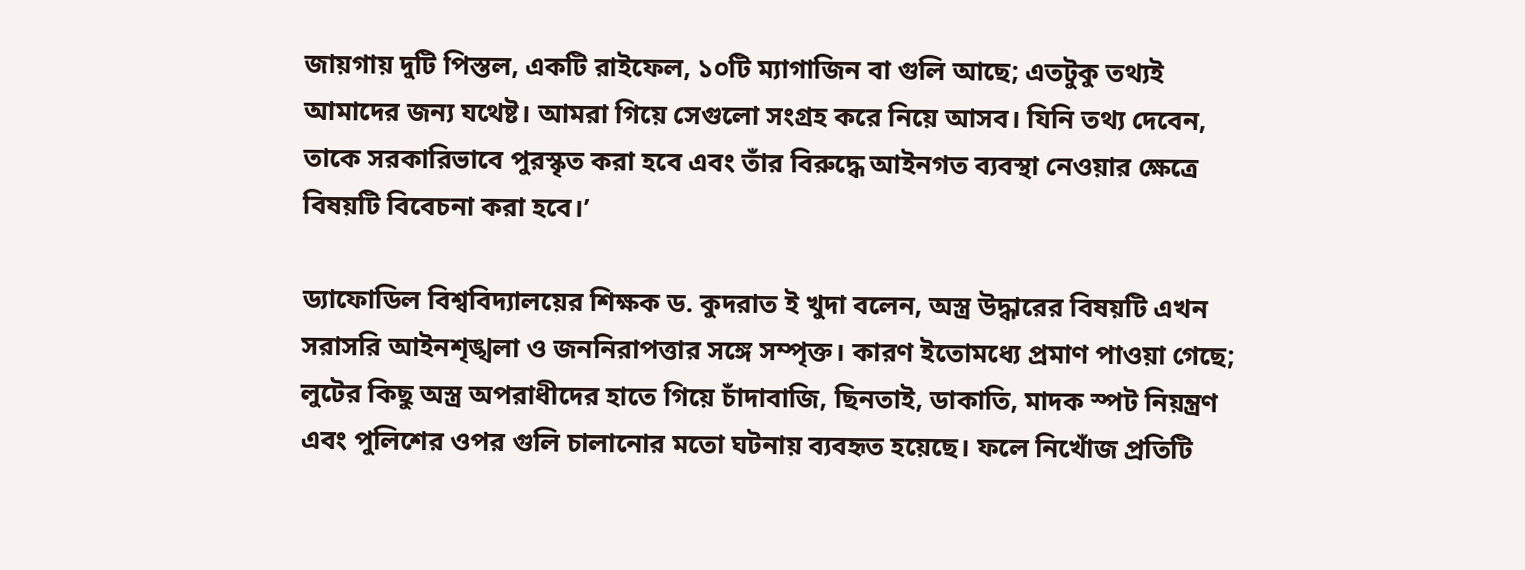জায়গায় দুটি পিস্তল, একটি রাইফেল, ১০টি ম্যাগাজিন বা গুলি আছে; এতটুকু তথ্যই আমাদের জন্য যথেষ্ট। আমরা গিয়ে সেগুলো সংগ্রহ করে নিয়ে আসব। যিনি তথ্য দেবেন, তাকে সরকারিভাবে পুরস্কৃত করা হবে এবং তাঁর বিরুদ্ধে আইনগত ব্যবস্থা নেওয়ার ক্ষেত্রে বিষয়টি বিবেচনা করা হবে।’

ড্যাফোডিল বিশ্ববিদ্যালয়ের শিক্ষক ড. কুদরাত ই খুদা বলেন, অস্ত্র উদ্ধারের বিষয়টি এখন সরাসরি আইনশৃঙ্খলা ও জননিরাপত্তার সঙ্গে সম্পৃক্ত। কারণ ইতোমধ্যে প্রমাণ পাওয়া গেছে; লুটের কিছু অস্ত্র অপরাধীদের হাতে গিয়ে চাঁদাবাজি, ছিনতাই, ডাকাতি, মাদক স্পট নিয়ন্ত্রণ এবং পুলিশের ওপর গুলি চালানোর মতো ঘটনায় ব্যবহৃত হয়েছে। ফলে নিখোঁজ প্রতিটি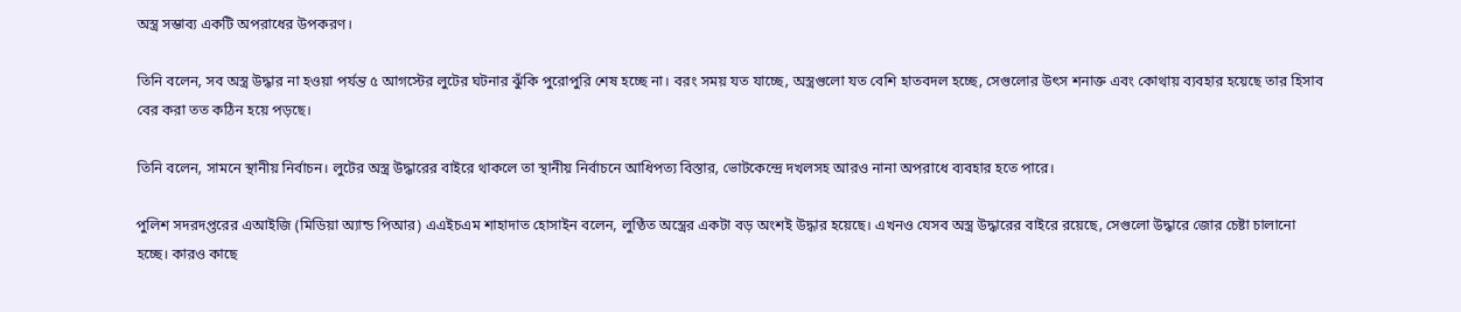অস্ত্র সম্ভাব্য একটি অপরাধের উপকরণ।

তিনি বলেন, সব অস্ত্র উদ্ধার না হওয়া পর্যন্ত ৫ আগস্টের লুটের ঘটনার ঝুঁকি পুরোপুরি শেষ হচ্ছে না। বরং সময় যত যাচ্ছে, অস্ত্রগুলো যত বেশি হাতবদল হচ্ছে, সেগুলোর উৎস শনাক্ত এবং কোথায় ব্যবহার হয়েছে তার হিসাব বের করা তত কঠিন হয়ে পড়ছে।

তিনি বলেন, সামনে স্থানীয় নির্বাচন। লুটের অস্ত্র উদ্ধারের বাইরে থাকলে তা স্থানীয় নির্বাচনে আধিপত্য বিস্তার, ভোটকেন্দ্রে দখলসহ আরও নানা অপরাধে ব্যবহার হতে পারে।

পুলিশ সদরদপ্তরের এআইজি (মিডিয়া অ্যান্ড পিআর) এএইচএম শাহাদাত হোসাইন বলেন, লুণ্ঠিত অস্ত্রের একটা বড় অংশই উদ্ধার হয়েছে। এখনও যেসব অস্ত্র উদ্ধারের বাইরে রয়েছে, সেগুলো উদ্ধারে জোর চেষ্টা চালানো হচ্ছে। কারও কাছে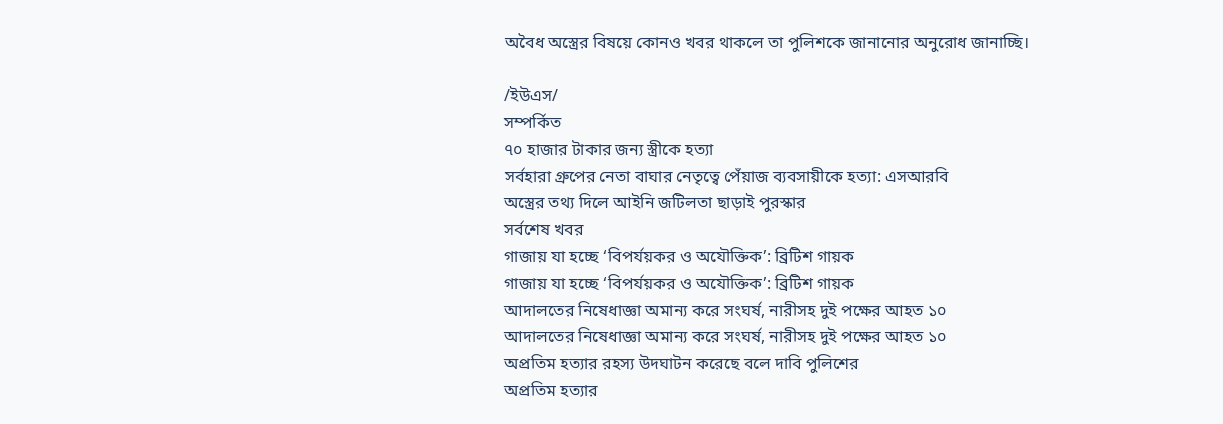অবৈধ অস্ত্রের বিষয়ে কোনও খবর থাকলে তা পুলিশকে জানানোর অনুরোধ জানাচ্ছি।

/ইউএস/
সম্পর্কিত
৭০ হাজার টাকার জন্য স্ত্রীকে হত্যা
সর্বহারা গ্রুপের নেতা বাঘার নেতৃত্বে পেঁয়াজ ব্যবসায়ীকে হত্যা: এসআরবি
অস্ত্রের তথ্য দিলে আইনি জটিলতা ছাড়াই পুরস্কার
সর্বশেষ খবর
গাজায় যা হচ্ছে ‘বিপর্যয়কর ও অযৌক্তিক’: ব্রিটিশ গায়ক
গাজায় যা হচ্ছে ‘বিপর্যয়কর ও অযৌক্তিক’: ব্রিটিশ গায়ক
আদালতের নিষেধাজ্ঞা অমান্য করে সংঘর্ষ, নারীসহ দুই পক্ষের আহত ১০
আদালতের নিষেধাজ্ঞা অমান্য করে সংঘর্ষ, নারীসহ দুই পক্ষের আহত ১০
অপ্রতিম হত্যার রহস্য উদঘাটন করেছে বলে দাবি পুলিশের
অপ্রতিম হত্যার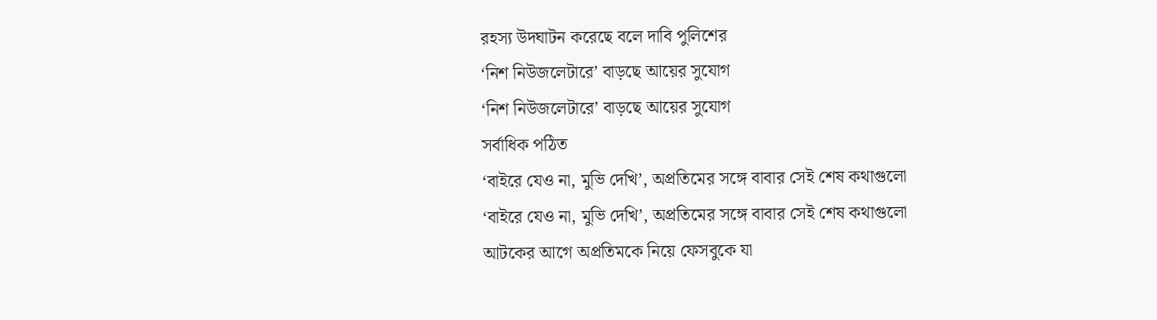রহস্য উদঘাটন করেছে বলে দাবি পুলিশের
‘নিশ নিউজলেটারে’ বাড়ছে আয়ের সুযোগ
‘নিশ নিউজলেটারে’ বাড়ছে আয়ের সুযোগ
সর্বাধিক পঠিত
‘বাইরে যেও না, মুভি দেখি’, অপ্রতিমের সঙ্গে বাবার সেই শেষ কথাগুলো
‘বাইরে যেও না, মুভি দেখি’, অপ্রতিমের সঙ্গে বাবার সেই শেষ কথাগুলো
আটকের আগে অপ্রতিমকে নিয়ে ফেসবুকে যা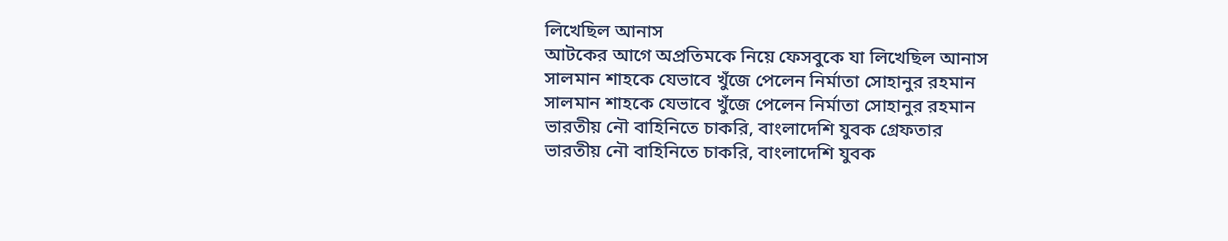লিখেছিল আনাস
আটকের আগে অপ্রতিমকে নিয়ে ফেসবুকে যা লিখেছিল আনাস
সালমান শাহকে যেভাবে খুঁজে পেলেন নির্মাতা সোহানুর রহমান
সালমান শাহকে যেভাবে খুঁজে পেলেন নির্মাতা সোহানুর রহমান
ভারতীয় নৌ বাহিনিতে চাকরি, বাংলাদেশি যুবক গ্রেফতার
ভারতীয় নৌ বাহিনিতে চাকরি, বাংলাদেশি যুবক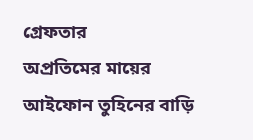গ্রেফতার
অপ্রতিমের মায়ের আইফোন তুহিনের বাড়ি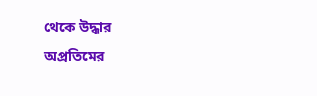থেকে উদ্ধার
অপ্রতিমের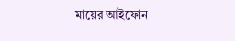মায়ের আইফোন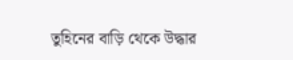তুহিনের বাড়ি থেকে উদ্ধার